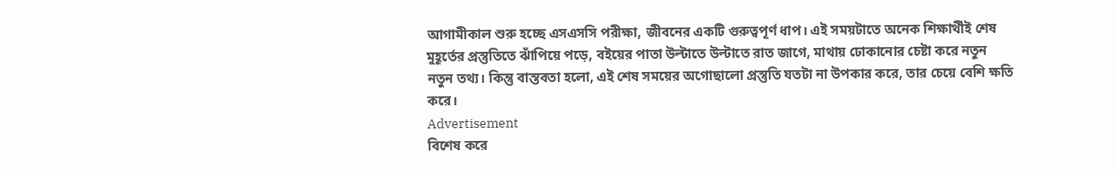আগামীকাল শুরু হচ্ছে এসএসসি পরীক্ষা, জীবনের একটি গুরুত্বপূর্ণ ধাপ। এই সময়টাতে অনেক শিক্ষার্থীই শেষ মুহূর্তের প্রস্তুতিতে ঝাঁপিয়ে পড়ে, বইয়ের পাতা উল্টাতে উল্টাতে রাত জাগে, মাথায় ঢোকানোর চেষ্টা করে নতুন নতুন তথ্য। কিন্তু বাস্তবতা হলো, এই শেষ সময়ের অগোছালো প্রস্তুতি যতটা না উপকার করে, তার চেয়ে বেশি ক্ষতি করে।
Advertisement
বিশেষ করে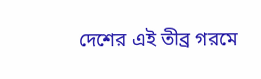দেশের এই তীব্র গরমে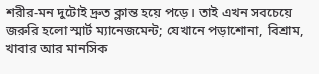শরীর-মন দুটোই দ্রুত ক্লান্ত হয়ে পড়ে। তাই এখন সবচেয়ে জরুরি হলো স্মার্ট ম্যানেজমেন্ট; যেখানে পড়াশোনা, বিশ্রাম, খাবার আর মানসিক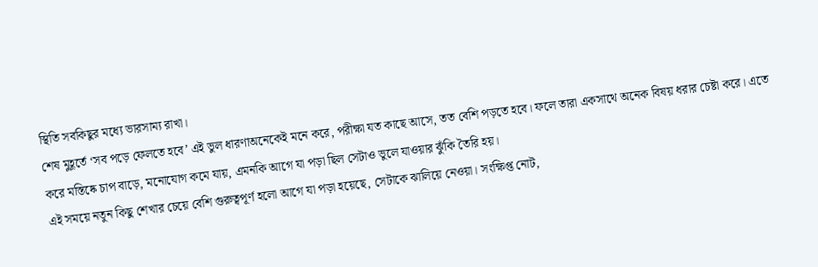স্থিতি সবকিছুর মধ্যে ভারসাম্য রাখা।
শেষ মুহূর্তে ‘সব পড়ে ফেলতে হবে’ এই ভুল ধারণাঅনেকেই মনে করে, পরীক্ষা যত কাছে আসে, তত বেশি পড়তে হবে। ফলে তারা একসাথে অনেক বিষয় ধরার চেষ্টা করে। এতে করে মস্তিষ্কে চাপ বাড়ে, মনোযোগ কমে যায়, এমনকি আগে যা পড়া ছিল সেটাও ভুলে যাওয়ার ঝুঁকি তৈরি হয়।
এই সময়ে নতুন কিছু শেখার চেয়ে বেশি গুরুত্বপূর্ণ হলো আগে যা পড়া হয়েছে, সেটাকে ঝালিয়ে নেওয়া। সংক্ষিপ্ত নোট,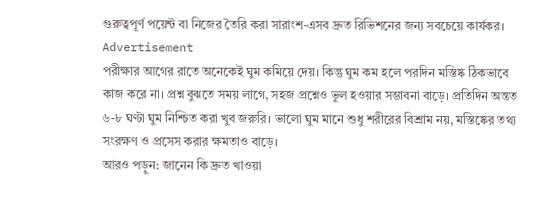গুরুত্বপূর্ণ পয়েন্ট বা নিজের তৈরি করা সারাংশ-এসব দ্রুত রিভিশনের জন্য সবচেয়ে কার্যকর।
Advertisement
পরীক্ষার আগের রাতে অনেকেই ঘুম কমিয়ে দেয়। কিন্তু ঘুম কম হলে পরদিন মস্তিষ্ক ঠিকভাবে কাজ করে না। প্রশ্ন বুঝতে সময় লাগে, সহজ প্রশ্নেও ভুল হওয়ার সম্ভাবনা বাড়ে। প্রতিদিন অন্তত ৬-৮ ঘণ্টা ঘুম নিশ্চিত করা খুব জরুরি। ভালো ঘুম মানে শুধু শরীরের বিশ্রাম নয়, মস্তিষ্কের তথ্য সংরক্ষণ ও প্রসেস করার ক্ষমতাও বাড়ে।
আরও পড়ুন: জানেন কি দ্রুত খাওয়া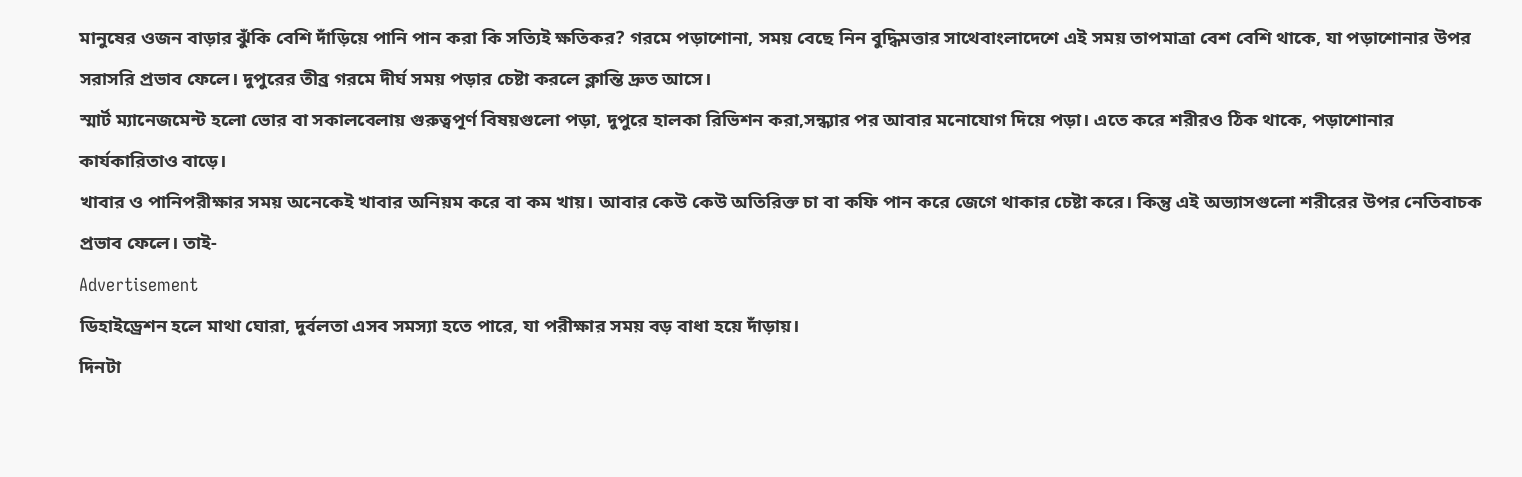মানুষের ওজন বাড়ার ঝুঁকি বেশি দাঁড়িয়ে পানি পান করা কি সত্যিই ক্ষতিকর? গরমে পড়াশোনা, সময় বেছে নিন বুদ্ধিমত্তার সাথেবাংলাদেশে এই সময় তাপমাত্রা বেশ বেশি থাকে, যা পড়াশোনার উপর সরাসরি প্রভাব ফেলে। দুপুরের তীব্র গরমে দীর্ঘ সময় পড়ার চেষ্টা করলে ক্লান্তি দ্রুত আসে।
স্মার্ট ম্যানেজমেন্ট হলো ভোর বা সকালবেলায় গুরুত্বপূর্ণ বিষয়গুলো পড়া, দুপুরে হালকা রিভিশন করা,সন্ধ্যার পর আবার মনোযোগ দিয়ে পড়া। এতে করে শরীরও ঠিক থাকে, পড়াশোনার কার্যকারিতাও বাড়ে।
খাবার ও পানিপরীক্ষার সময় অনেকেই খাবার অনিয়ম করে বা কম খায়। আবার কেউ কেউ অতিরিক্ত চা বা কফি পান করে জেগে থাকার চেষ্টা করে। কিন্তু এই অভ্যাসগুলো শরীরের উপর নেতিবাচক প্রভাব ফেলে। তাই-
Advertisement
ডিহাইড্রেশন হলে মাথা ঘোরা, দুর্বলতা এসব সমস্যা হতে পারে, যা পরীক্ষার সময় বড় বাধা হয়ে দাঁড়ায়।
দিনটা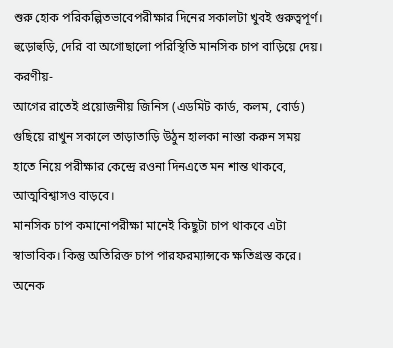শুরু হোক পরিকল্পিতভাবেপরীক্ষার দিনের সকালটা খুবই গুরুত্বপূর্ণ। হুড়োহুড়ি, দেরি বা অগোছালো পরিস্থিতি মানসিক চাপ বাড়িয়ে দেয়। করণীয়-
আগের রাতেই প্রয়োজনীয় জিনিস (এডমিট কার্ড, কলম, বোর্ড) গুছিয়ে রাখুন সকালে তাড়াতাড়ি উঠুন হালকা নাস্তা করুন সময় হাতে নিয়ে পরীক্ষার কেন্দ্রে রওনা দিনএতে মন শান্ত থাকবে, আত্মবিশ্বাসও বাড়বে।
মানসিক চাপ কমানোপরীক্ষা মানেই কিছুটা চাপ থাকবে এটা স্বাভাবিক। কিন্তু অতিরিক্ত চাপ পারফরম্যান্সকে ক্ষতিগ্রস্ত করে। অনেক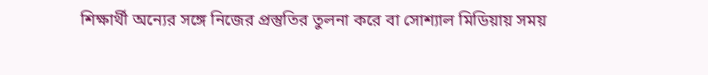শিক্ষার্থী অন্যের সঙ্গে নিজের প্রস্তুতির তুলনা করে বা সোশ্যাল মিডিয়ায় সময়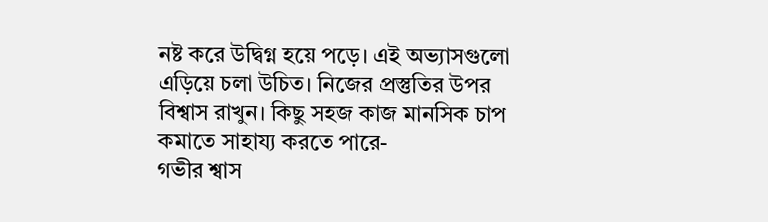নষ্ট করে উদ্বিগ্ন হয়ে পড়ে। এই অভ্যাসগুলো এড়িয়ে চলা উচিত। নিজের প্রস্তুতির উপর বিশ্বাস রাখুন। কিছু সহজ কাজ মানসিক চাপ কমাতে সাহায্য করতে পারে-
গভীর শ্বাস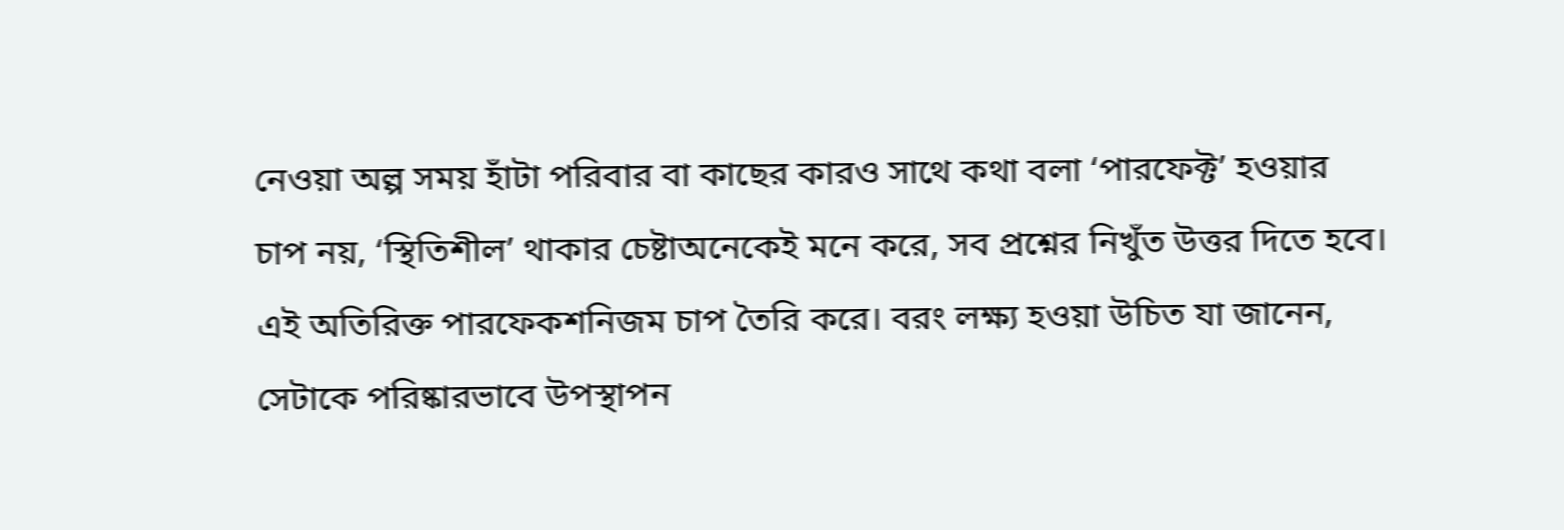নেওয়া অল্প সময় হাঁটা পরিবার বা কাছের কারও সাথে কথা বলা ‘পারফেক্ট’ হওয়ার চাপ নয়, ‘স্থিতিশীল’ থাকার চেষ্টাঅনেকেই মনে করে, সব প্রশ্নের নিখুঁত উত্তর দিতে হবে। এই অতিরিক্ত পারফেকশনিজম চাপ তৈরি করে। বরং লক্ষ্য হওয়া উচিত যা জানেন, সেটাকে পরিষ্কারভাবে উপস্থাপন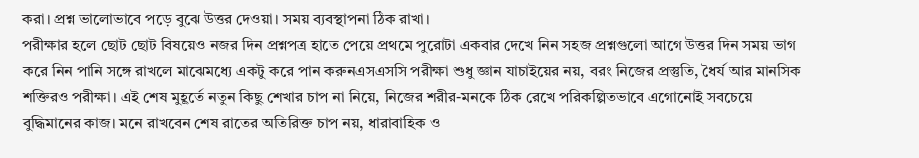করা। প্রশ্ন ভালোভাবে পড়ে বুঝে উত্তর দেওয়া। সময় ব্যবস্থাপনা ঠিক রাখা।
পরীক্ষার হলে ছোট ছোট বিষয়েও নজর দিন প্রশ্নপত্র হাতে পেয়ে প্রথমে পুরোটা একবার দেখে নিন সহজ প্রশ্নগুলো আগে উত্তর দিন সময় ভাগ করে নিন পানি সঙ্গে রাখলে মাঝেমধ্যে একটু করে পান করুনএসএসসি পরীক্ষা শুধু জ্ঞান যাচাইয়ের নয়, বরং নিজের প্রস্তুতি, ধৈর্য আর মানসিক শক্তিরও পরীক্ষা। এই শেষ মুহূর্তে নতুন কিছু শেখার চাপ না নিয়ে, নিজের শরীর-মনকে ঠিক রেখে পরিকল্পিতভাবে এগোনোই সবচেয়ে বুদ্ধিমানের কাজ। মনে রাখবেন শেষ রাতের অতিরিক্ত চাপ নয়, ধারাবাহিক ও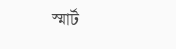স্মার্ট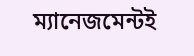ম্যানেজমেন্টই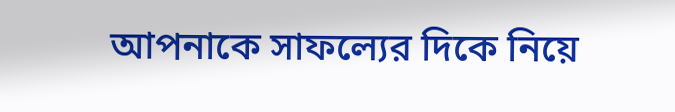আপনাকে সাফল্যের দিকে নিয়ে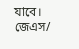যাবে।
জেএস/